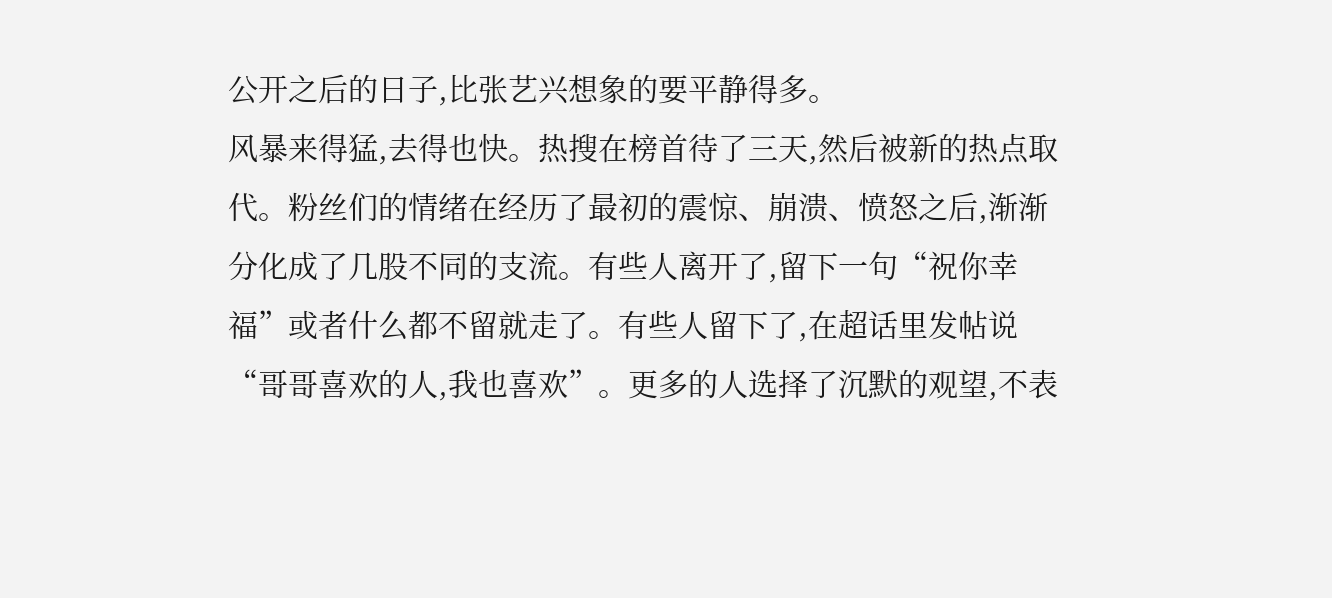公开之后的日子,比张艺兴想象的要平静得多。
风暴来得猛,去得也快。热搜在榜首待了三天,然后被新的热点取代。粉丝们的情绪在经历了最初的震惊、崩溃、愤怒之后,渐渐分化成了几股不同的支流。有些人离开了,留下一句“祝你幸福”或者什么都不留就走了。有些人留下了,在超话里发帖说“哥哥喜欢的人,我也喜欢”。更多的人选择了沉默的观望,不表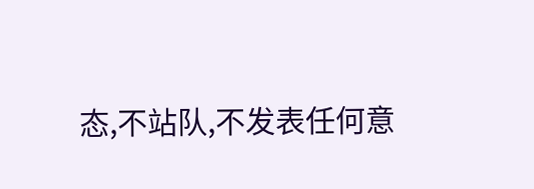态,不站队,不发表任何意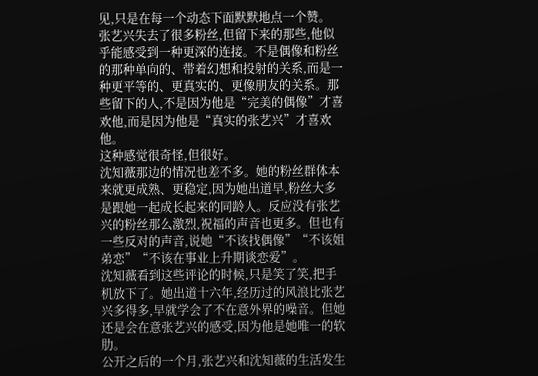见,只是在每一个动态下面默默地点一个赞。
张艺兴失去了很多粉丝,但留下来的那些,他似乎能感受到一种更深的连接。不是偶像和粉丝的那种单向的、带着幻想和投射的关系,而是一种更平等的、更真实的、更像朋友的关系。那些留下的人,不是因为他是“完美的偶像”才喜欢他,而是因为他是“真实的张艺兴”才喜欢他。
这种感觉很奇怪,但很好。
沈知薇那边的情况也差不多。她的粉丝群体本来就更成熟、更稳定,因为她出道早,粉丝大多是跟她一起成长起来的同龄人。反应没有张艺兴的粉丝那么激烈,祝福的声音也更多。但也有一些反对的声音,说她“不该找偶像”“不该姐弟恋”“不该在事业上升期谈恋爱”。
沈知薇看到这些评论的时候,只是笑了笑,把手机放下了。她出道十六年,经历过的风浪比张艺兴多得多,早就学会了不在意外界的噪音。但她还是会在意张艺兴的感受,因为他是她唯一的软肋。
公开之后的一个月,张艺兴和沈知薇的生活发生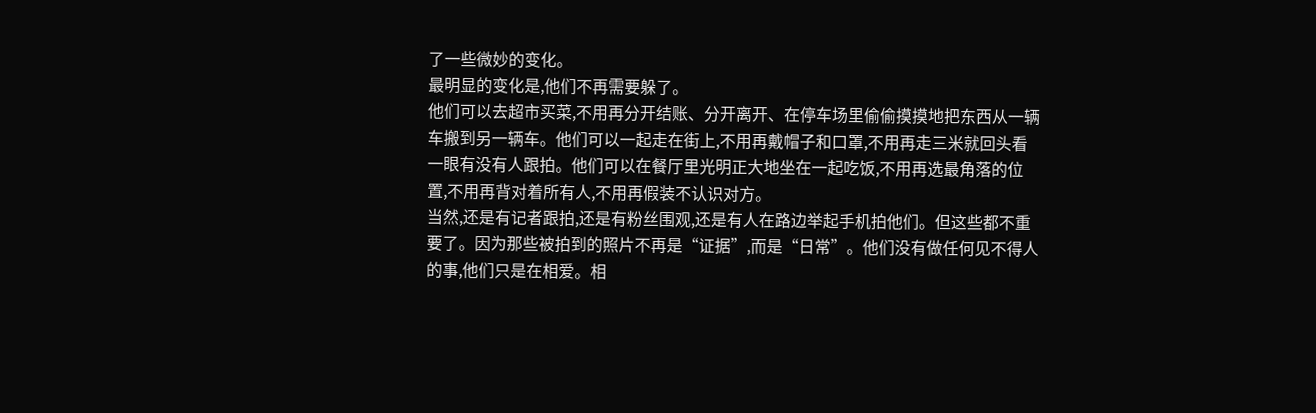了一些微妙的变化。
最明显的变化是,他们不再需要躲了。
他们可以去超市买菜,不用再分开结账、分开离开、在停车场里偷偷摸摸地把东西从一辆车搬到另一辆车。他们可以一起走在街上,不用再戴帽子和口罩,不用再走三米就回头看一眼有没有人跟拍。他们可以在餐厅里光明正大地坐在一起吃饭,不用再选最角落的位置,不用再背对着所有人,不用再假装不认识对方。
当然,还是有记者跟拍,还是有粉丝围观,还是有人在路边举起手机拍他们。但这些都不重要了。因为那些被拍到的照片不再是“证据”,而是“日常”。他们没有做任何见不得人的事,他们只是在相爱。相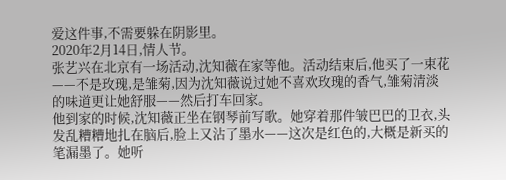爱这件事,不需要躲在阴影里。
2020年2月14日,情人节。
张艺兴在北京有一场活动,沈知薇在家等他。活动结束后,他买了一束花——不是玫瑰,是雏菊,因为沈知薇说过她不喜欢玫瑰的香气,雏菊清淡的味道更让她舒服——然后打车回家。
他到家的时候,沈知薇正坐在钢琴前写歌。她穿着那件皱巴巴的卫衣,头发乱糟糟地扎在脑后,脸上又沾了墨水——这次是红色的,大概是新买的笔漏墨了。她听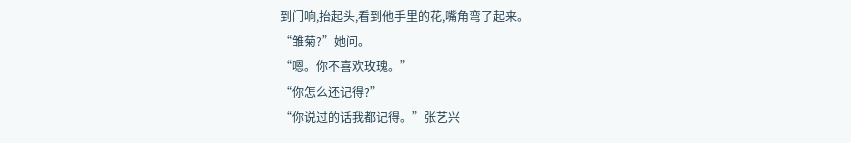到门响,抬起头,看到他手里的花,嘴角弯了起来。
“雏菊?”她问。
“嗯。你不喜欢玫瑰。”
“你怎么还记得?”
“你说过的话我都记得。”张艺兴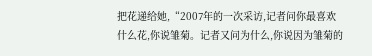把花递给她,“2007年的一次采访,记者问你最喜欢什么花,你说雏菊。记者又问为什么,你说因为雏菊的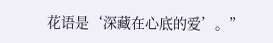花语是‘深藏在心底的爱’。”